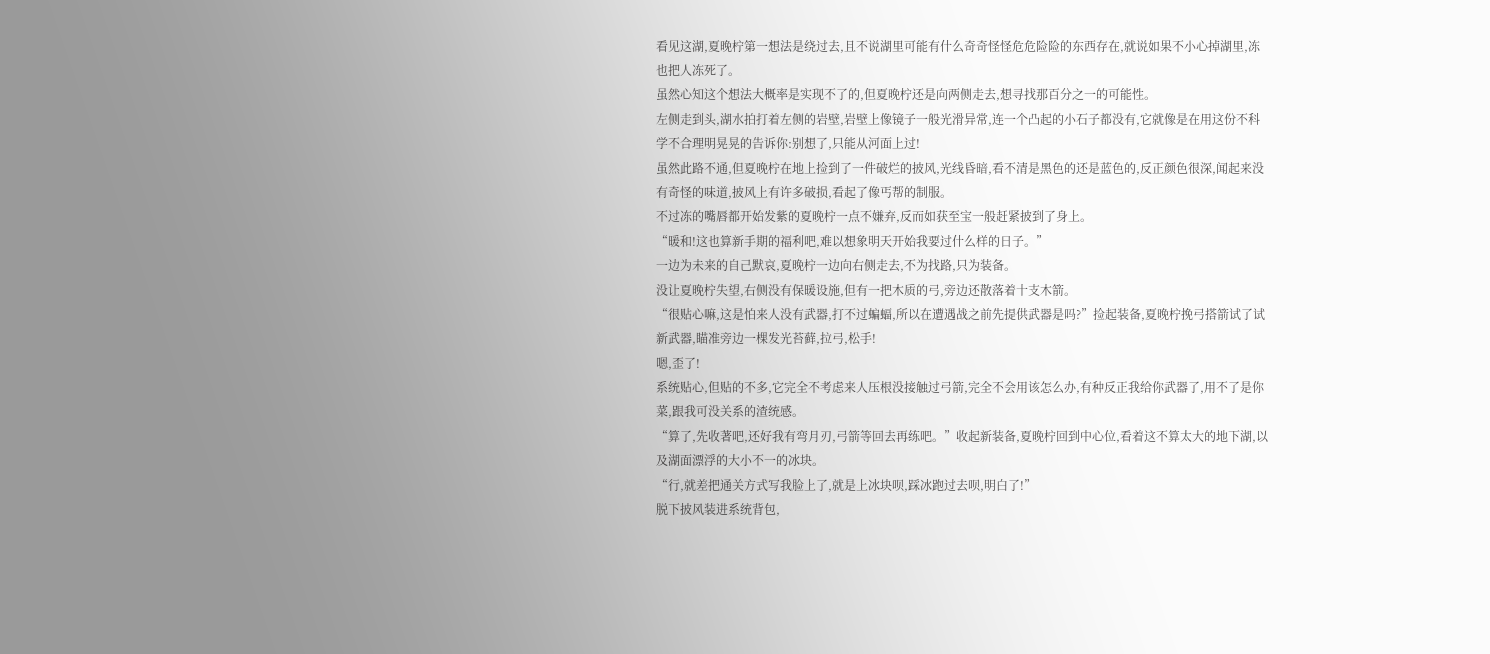看见这湖,夏晚柠第一想法是绕过去,且不说湖里可能有什么奇奇怪怪危危险险的东西存在,就说如果不小心掉湖里,冻也把人冻死了。
虽然心知这个想法大概率是实现不了的,但夏晚柠还是向两侧走去,想寻找那百分之一的可能性。
左侧走到头,湖水拍打着左侧的岩壁,岩壁上像镜子一般光滑异常,连一个凸起的小石子都没有,它就像是在用这份不科学不合理明晃晃的告诉你:别想了,只能从河面上过!
虽然此路不通,但夏晚柠在地上捡到了一件破烂的披风,光线昏暗,看不清是黑色的还是蓝色的,反正颜色很深,闻起来没有奇怪的味道,披风上有许多破损,看起了像丐帮的制服。
不过冻的嘴唇都开始发紫的夏晚柠一点不嫌弃,反而如获至宝一般赶紧披到了身上。
“暖和!这也算新手期的福利吧,难以想象明天开始我要过什么样的日子。”
一边为未来的自己默哀,夏晚柠一边向右侧走去,不为找路,只为装备。
没让夏晚柠失望,右侧没有保暖设施,但有一把木质的弓,旁边还散落着十支木箭。
“很贴心嘛,这是怕来人没有武器,打不过蝙蝠,所以在遭遇战之前先提供武器是吗?”捡起装备,夏晚柠挽弓搭箭试了试新武器,瞄准旁边一棵发光苔藓,拉弓,松手!
嗯,歪了!
系统贴心,但贴的不多,它完全不考虑来人压根没接触过弓箭,完全不会用该怎么办,有种反正我给你武器了,用不了是你菜,跟我可没关系的渣统感。
“算了,先收著吧,还好我有弯月刃,弓箭等回去再练吧。”收起新装备,夏晚柠回到中心位,看着这不算太大的地下湖,以及湖面漂浮的大小不一的冰块。
“行,就差把通关方式写我脸上了,就是上冰块呗,踩冰跑过去呗,明白了!”
脱下披风装进系统背包,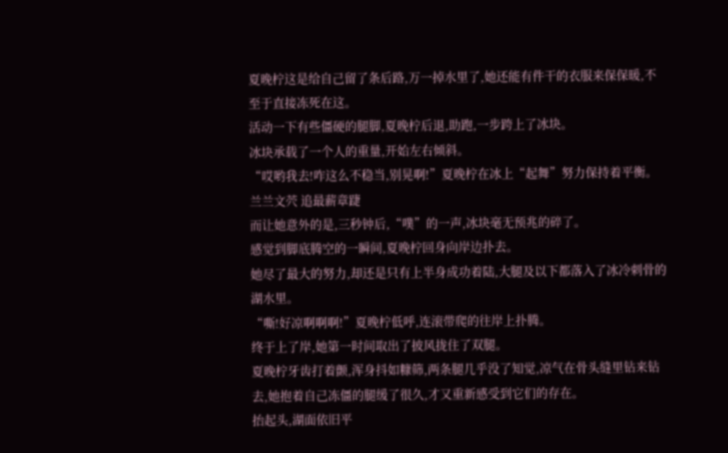夏晚柠这是给自己留了条后路,万一掉水里了,她还能有件干的衣服来保保暖,不至于直接冻死在这。
活动一下有些僵硬的腿脚,夏晚柠后退,助跑,一步跨上了冰块。
冰块承载了一个人的重量,开始左右倾斜。
“哎哟我去!咋这么不稳当,别晃啊!”夏晚柠在冰上“起舞”努力保持着平衡。兰兰文茓 追最薪章踕
而让她意外的是,三秒钟后,“噗”的一声,冰块毫无预兆的碎了。
感觉到脚底腾空的一瞬间,夏晚柠回身向岸边扑去。
她尽了最大的努力,却还是只有上半身成功着陆,大腿及以下都落入了冰冷刺骨的湖水里。
“嘶!好凉啊啊啊!”夏晚柠低呼,连滚带爬的往岸上扑腾。
终于上了岸,她第一时间取出了披风拢住了双腿。
夏晚柠牙齿打着颤,浑身抖如糠筛,两条腿几乎没了知觉,凉气在骨头缝里钻来钻去,她抱着自己冻僵的腿缓了很久,才又重新感受到它们的存在。
抬起头,湖面依旧平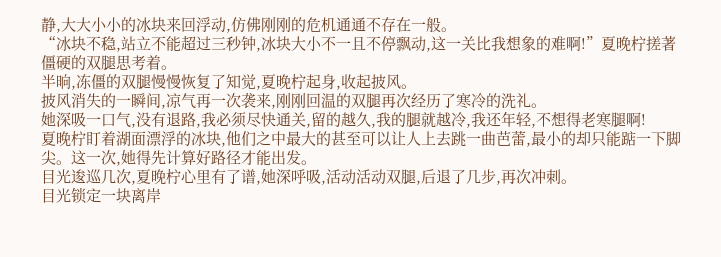静,大大小小的冰块来回浮动,仿佛刚刚的危机通通不存在一般。
“冰块不稳,站立不能超过三秒钟,冰块大小不一且不停飘动,这一关比我想象的难啊!”夏晚柠搓著僵硬的双腿思考着。
半晌,冻僵的双腿慢慢恢复了知觉,夏晚柠起身,收起披风。
披风消失的一瞬间,凉气再一次袭来,刚刚回温的双腿再次经历了寒冷的洗礼。
她深吸一口气,没有退路,我必须尽快通关,留的越久,我的腿就越冷,我还年轻,不想得老寒腿啊!
夏晚柠盯着湖面漂浮的冰块,他们之中最大的甚至可以让人上去跳一曲芭蕾,最小的却只能踮一下脚尖。这一次,她得先计算好路径才能出发。
目光逡巡几次,夏晚柠心里有了谱,她深呼吸,活动活动双腿,后退了几步,再次冲刺。
目光锁定一块离岸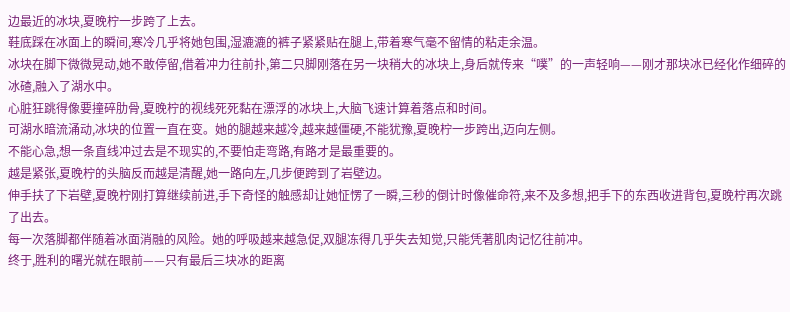边最近的冰块,夏晚柠一步跨了上去。
鞋底踩在冰面上的瞬间,寒冷几乎将她包围,湿漉漉的裤子紧紧贴在腿上,带着寒气毫不留情的粘走余温。
冰块在脚下微微晃动,她不敢停留,借着冲力往前扑,第二只脚刚落在另一块稍大的冰块上,身后就传来“噗”的一声轻响——刚才那块冰已经化作细碎的冰碴,融入了湖水中。
心脏狂跳得像要撞碎肋骨,夏晚柠的视线死死黏在漂浮的冰块上,大脑飞速计算着落点和时间。
可湖水暗流涌动,冰块的位置一直在变。她的腿越来越冷,越来越僵硬,不能犹豫,夏晚柠一步跨出,迈向左侧。
不能心急,想一条直线冲过去是不现实的,不要怕走弯路,有路才是最重要的。
越是紧张,夏晚柠的头脑反而越是清醒,她一路向左,几步便跨到了岩壁边。
伸手扶了下岩壁,夏晚柠刚打算继续前进,手下奇怪的触感却让她怔愣了一瞬,三秒的倒计时像催命符,来不及多想,把手下的东西收进背包,夏晚柠再次跳了出去。
每一次落脚都伴随着冰面消融的风险。她的呼吸越来越急促,双腿冻得几乎失去知觉,只能凭著肌肉记忆往前冲。
终于,胜利的曙光就在眼前——只有最后三块冰的距离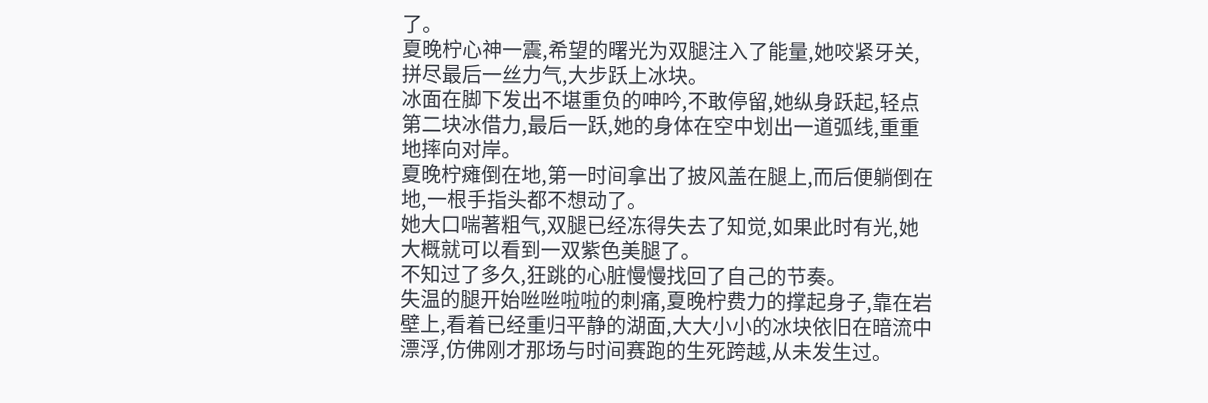了。
夏晚柠心神一震,希望的曙光为双腿注入了能量,她咬紧牙关,拼尽最后一丝力气,大步跃上冰块。
冰面在脚下发出不堪重负的呻吟,不敢停留,她纵身跃起,轻点第二块冰借力,最后一跃,她的身体在空中划出一道弧线,重重地摔向对岸。
夏晚柠瘫倒在地,第一时间拿出了披风盖在腿上,而后便躺倒在地,一根手指头都不想动了。
她大口喘著粗气,双腿已经冻得失去了知觉,如果此时有光,她大概就可以看到一双紫色美腿了。
不知过了多久,狂跳的心脏慢慢找回了自己的节奏。
失温的腿开始咝咝啦啦的刺痛,夏晚柠费力的撑起身子,靠在岩壁上,看着已经重归平静的湖面,大大小小的冰块依旧在暗流中漂浮,仿佛刚才那场与时间赛跑的生死跨越,从未发生过。